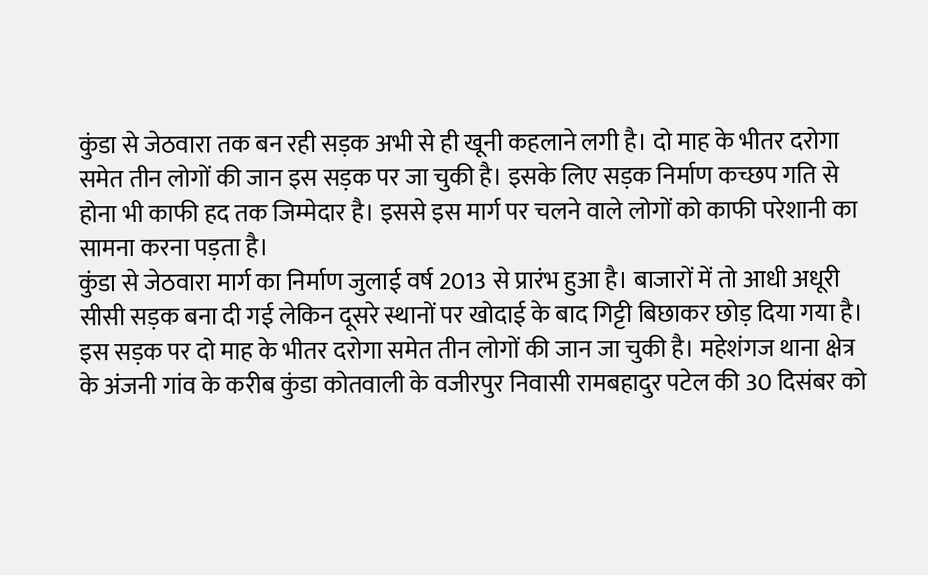कुंडा से जेठवारा तक बन रही सड़क अभी से ही खूनी कहलाने लगी है। दो माह के भीतर दरोगा समेत तीन लोगों की जान इस सड़क पर जा चुकी है। इसके लिए सड़क निर्माण कच्छप गति से होना भी काफी हद तक जिम्मेदार है। इससे इस मार्ग पर चलने वाले लोगों को काफी परेशानी का सामना करना पड़ता है।
कुंडा से जेठवारा मार्ग का निर्माण जुलाई वर्ष 2013 से प्रारंभ हुआ है। बाजारों में तो आधी अधूरी सीसी सड़क बना दी गई लेकिन दूसरे स्थानों पर खोदाई के बाद गिट्टी बिछाकर छोड़ दिया गया है। इस सड़क पर दो माह के भीतर दरोगा समेत तीन लोगों की जान जा चुकी है। महेशंगज थाना क्षेत्र के अंजनी गांव के करीब कुंडा कोतवाली के वजीरपुर निवासी रामबहादुर पटेल की 30 दिसंबर को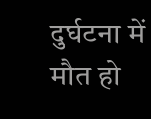दुर्घटना में मौत हो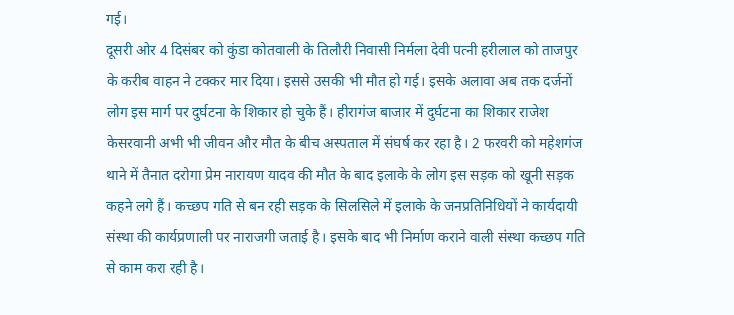गई।
दूसरी ओर 4 दिसंबर को कुंडा कोतवाली के तिलौरी निवासी निर्मला देवी पत्नी हरीलाल को ताजपुर के करीब वाहन ने टक्कर मार दिया। इससे उसकी भी मौत हो गई। इसके अलावा अब तक दर्जनों लोग इस मार्ग पर दुर्घटना के शिकार हो चुके हैं। हीरागंज बाजार में दुर्घटना का शिकार राजेश केसरवानी अभी भी जीवन और मौत के बीच अस्पताल में संघर्ष कर रहा है। 2 फरवरी को महेशगंज थाने में तैनात दरोगा प्रेम नारायण यादव की मौत के बाद इलाके के लोग इस सड़क को खूनी सड़क कहने लगे हैं। कच्छप गति से बन रही सड़क के सिलसिले में इलाके के जनप्रतिनिधियों ने कार्यदायी संस्था की कार्यप्रणाली पर नाराजगी जताई है। इसके बाद भी निर्माण कराने वाली संस्था कच्छप गति से काम करा रही है।